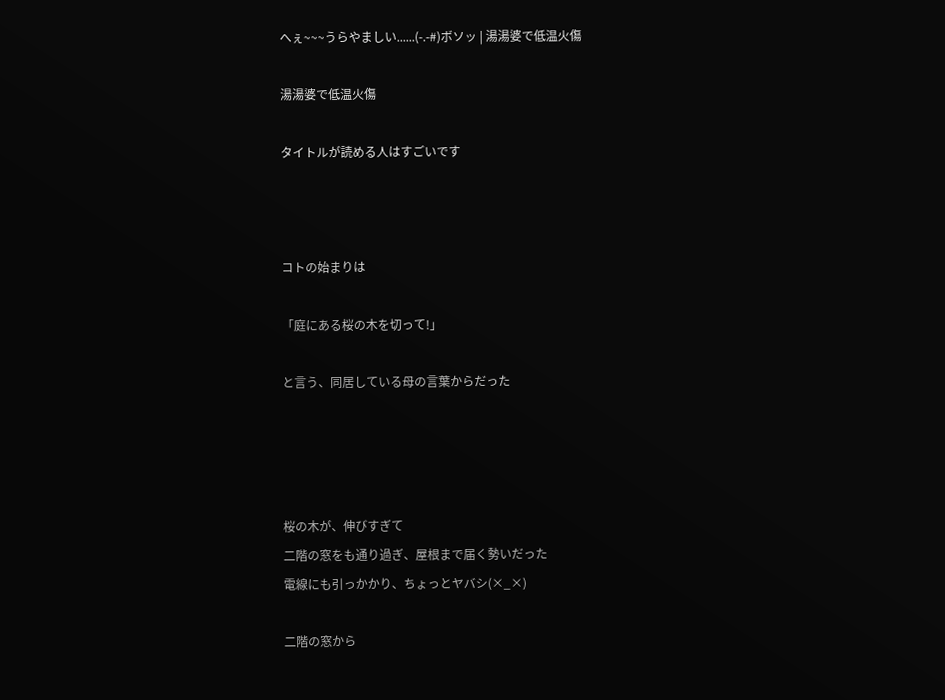へぇ~~~うらやましい......(-.-#)ボソッ | 湯湯婆で低温火傷

湯湯婆で低温火傷

タイトルが読める人はすごいです



コトの始まりは

「庭にある桜の木を切って!」

と言う、同居している母の言葉からだった




桜の木が、伸びすぎて
二階の窓をも通り過ぎ、屋根まで届く勢いだった
電線にも引っかかり、ちょっとヤバシ(×_×)

二階の窓から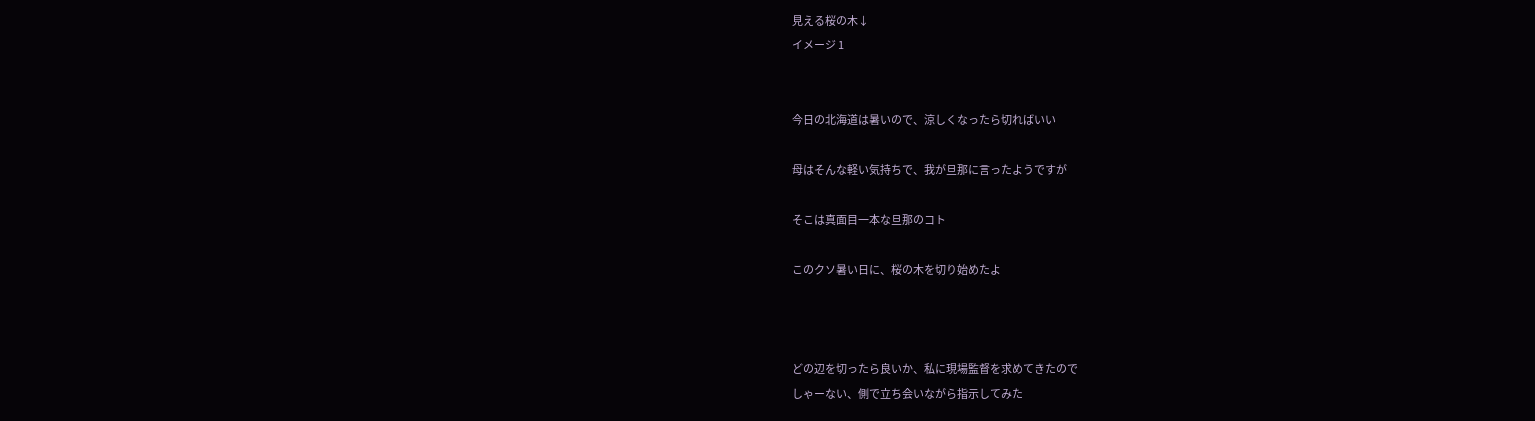見える桜の木↓
イメージ 1


今日の北海道は暑いので、涼しくなったら切ればいい

母はそんな軽い気持ちで、我が旦那に言ったようですが

そこは真面目一本な旦那のコト

このクソ暑い日に、桜の木を切り始めたよ



どの辺を切ったら良いか、私に現場監督を求めてきたので
しゃーない、側で立ち会いながら指示してみた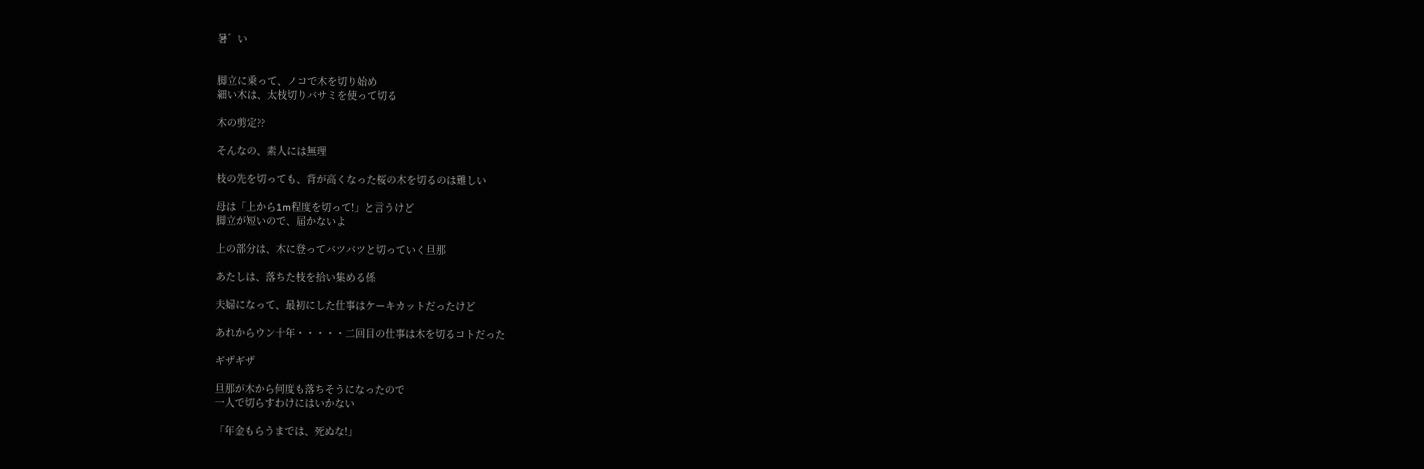暑゛い


脚立に乗って、ノコで木を切り始め
細い木は、太枝切りバサミを使って切る

木の剪定??

そんなの、素人には無理

枝の先を切っても、背が高くなった桜の木を切るのは難しい

母は「上から1m程度を切って!」と言うけど
脚立が短いので、届かないよ

上の部分は、木に登ってバツバツと切っていく旦那

あたしは、落ちた枝を拾い集める係

夫婦になって、最初にした仕事はケーキカットだったけど

あれからウン十年・・・・・二回目の仕事は木を切るコトだった

ギザギザ

旦那が木から何度も落ちそうになったので
一人で切らすわけにはいかない

「年金もらうまでは、死ぬな!」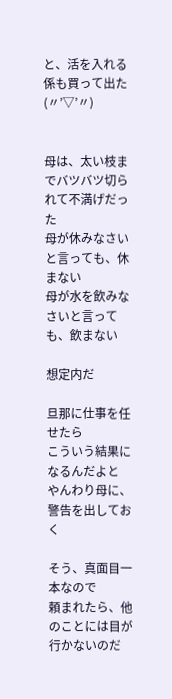と、活を入れる係も買って出た
(〃’▽’〃)


母は、太い枝までバツバツ切られて不満げだった
母が休みなさいと言っても、休まない
母が水を飲みなさいと言っても、飲まない

想定内だ

旦那に仕事を任せたら
こういう結果になるんだよと
やんわり母に、警告を出しておく

そう、真面目一本なので
頼まれたら、他のことには目が行かないのだ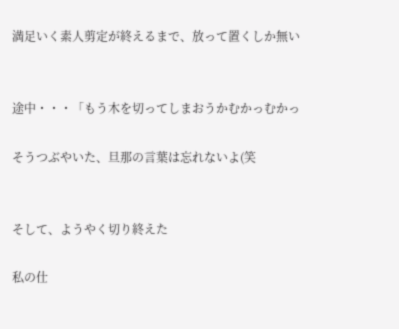満足いく素人剪定が終えるまで、放って置くしか無い


途中・・・「もう木を切ってしまおうかむかっむかっ

そうつぶやいた、旦那の言葉は忘れないよ(笑


そして、ようやく切り終えた

私の仕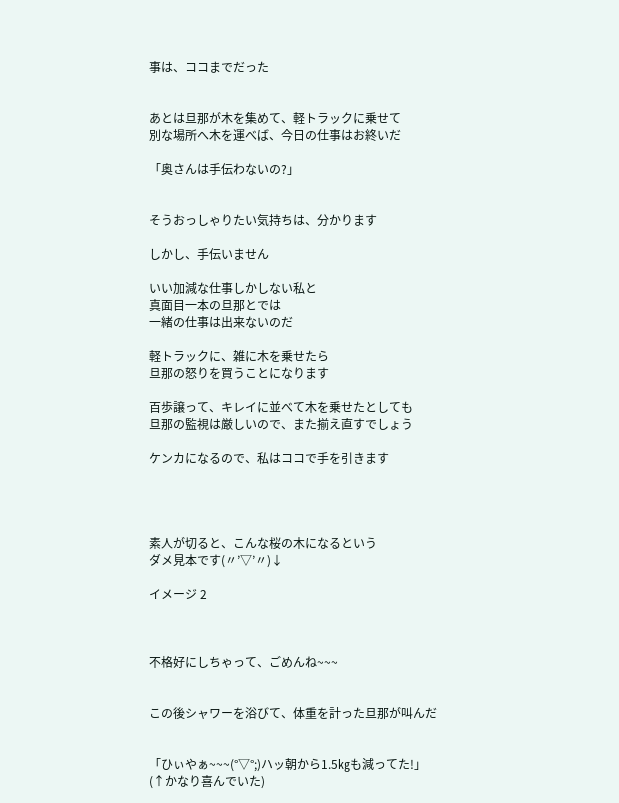事は、ココまでだった


あとは旦那が木を集めて、軽トラックに乗せて
別な場所へ木を運べば、今日の仕事はお終いだ

「奥さんは手伝わないの?」


そうおっしゃりたい気持ちは、分かります

しかし、手伝いません

いい加減な仕事しかしない私と
真面目一本の旦那とでは
一緒の仕事は出来ないのだ

軽トラックに、雑に木を乗せたら
旦那の怒りを買うことになります

百歩譲って、キレイに並べて木を乗せたとしても
旦那の監視は厳しいので、また揃え直すでしょう

ケンカになるので、私はココで手を引きます




素人が切ると、こんな桜の木になるという
ダメ見本です(〃’▽’〃)↓

イメージ 2



不格好にしちゃって、ごめんね~~~


この後シャワーを浴びて、体重を計った旦那が叫んだ


「ひぃやぁ~~~(°▽°;)ハッ朝から1.5㎏も減ってた!」
(↑かなり喜んでいた)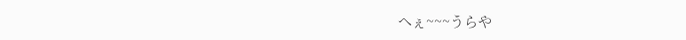へぇ~~~うらや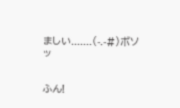ましい.......(-.-#)ボソッ


ふん!